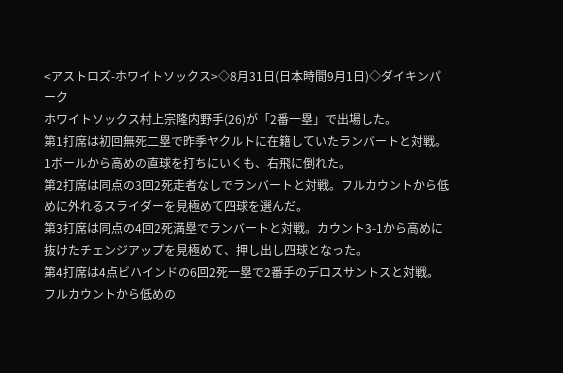<アストロズ-ホワイトソックス>◇8月31日(日本時間9月1日)◇ダイキンパーク
ホワイトソックス村上宗隆内野手(26)が「2番一塁」で出場した。
第1打席は初回無死二塁で昨季ヤクルトに在籍していたランバートと対戦。1ボールから高めの直球を打ちにいくも、右飛に倒れた。
第2打席は同点の3回2死走者なしでランバートと対戦。フルカウントから低めに外れるスライダーを見極めて四球を選んだ。
第3打席は同点の4回2死満塁でランバートと対戦。カウント3-1から高めに抜けたチェンジアップを見極めて、押し出し四球となった。
第4打席は4点ビハインドの6回2死一塁で2番手のデロスサントスと対戦。フルカウントから低めの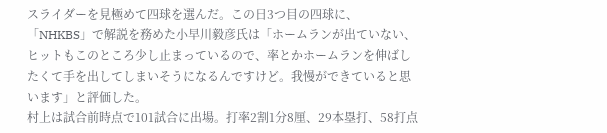スライダーを見極めて四球を選んだ。この日3つ目の四球に、「NHKBS」で解説を務めた小早川毅彦氏は「ホームランが出ていない、ヒットもこのところ少し止まっているので、率とかホームランを伸ばしたくて手を出してしまいそうになるんですけど。我慢ができていると思います」と評価した。
村上は試合前時点で101試合に出場。打率2割1分8厘、29本塁打、58打点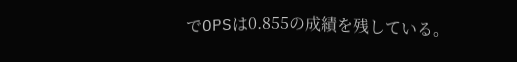でOPSは0.855の成績を残している。